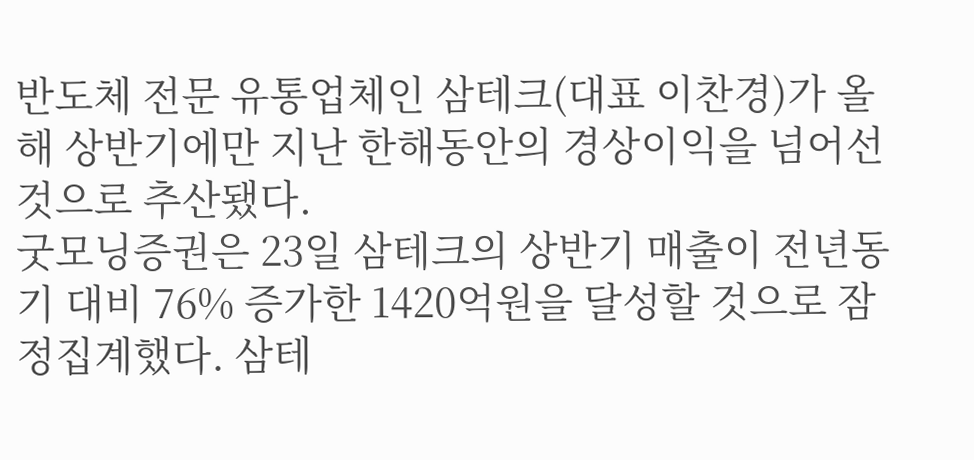반도체 전문 유통업체인 삼테크(대표 이찬경)가 올해 상반기에만 지난 한해동안의 경상이익을 넘어선 것으로 추산됐다.
굿모닝증권은 23일 삼테크의 상반기 매출이 전년동기 대비 76% 증가한 1420억원을 달성할 것으로 잠정집계했다. 삼테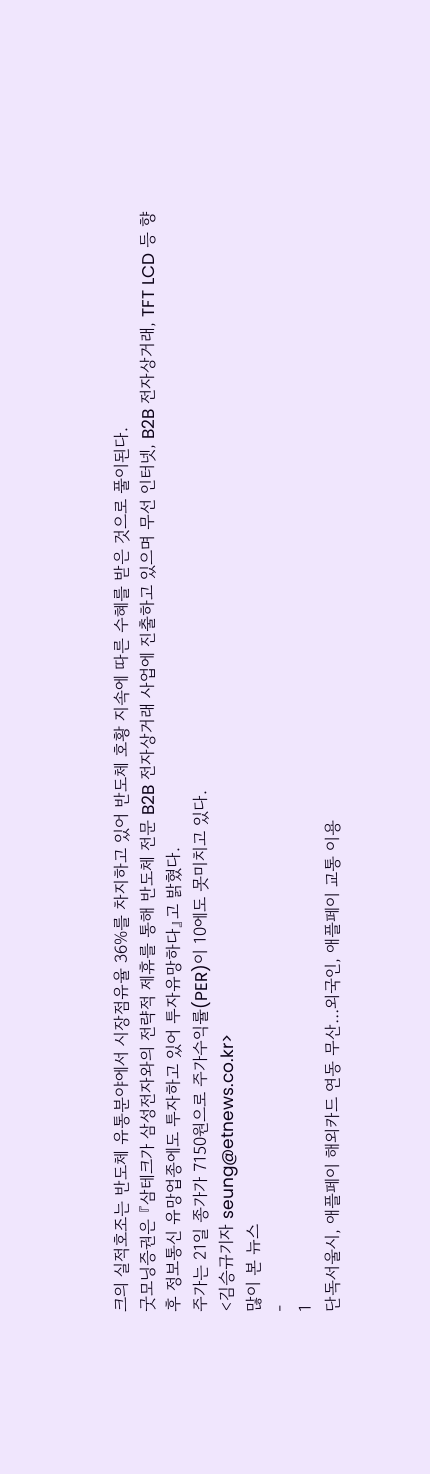크의 실적호조는 반도체 유통분야에서 시장점유율 36%를 차지하고 있어 반도체 호황 지속에 따른 수혜를 받은 것으로 풀이된다.
굿모닝증권은 『삼테크가 삼성전자와의 전략적 제휴를 통해 반도체 전문 B2B 전자상거래 사업에 진출하고 있으며 무선 인터넷, B2B 전자상거래, TFT LCD 등 향후 정보통신 유망업종에도 투자하고 있어 투자유망하다』고 밝혔다.
주가는 21일 종가가 7150원으로 주가수익률(PER)이 10에도 못미치고 있다.
<김승규기자 seung@etnews.co.kr>
많이 본 뉴스
-
1
단독서울시, 애플페이 해외카드 연동 무산…외국인, 애플페이 교통 이용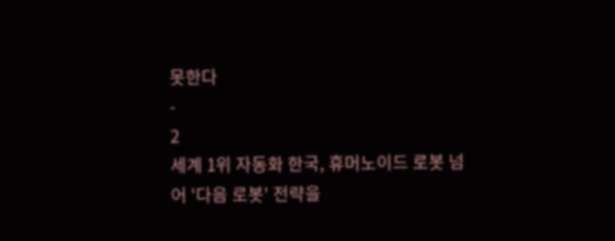못한다
-
2
세계 1위 자동화 한국, 휴머노이드 로봇 넘어 '다음 로봇' 전략을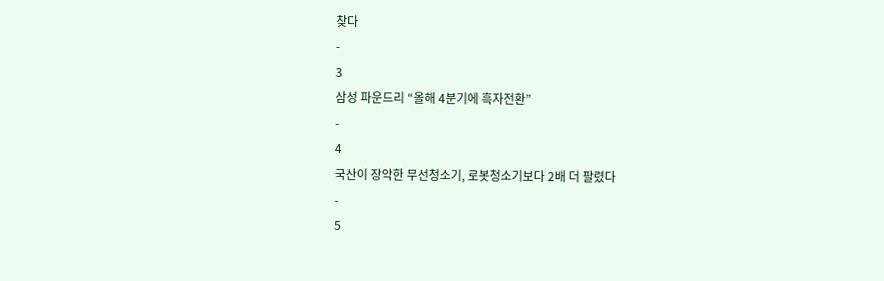찾다
-
3
삼성 파운드리 “올해 4분기에 흑자전환”
-
4
국산이 장악한 무선청소기, 로봇청소기보다 2배 더 팔렸다
-
5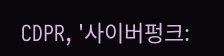CDPR, '사이버펑크: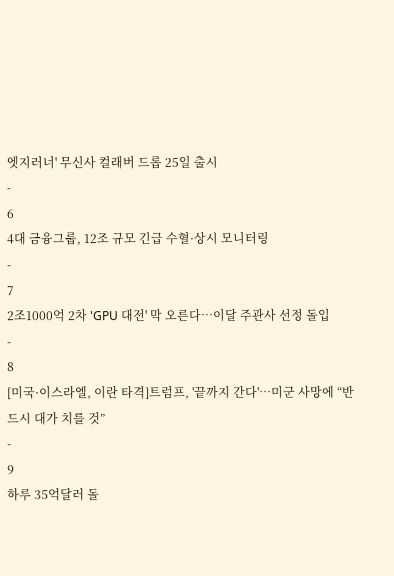엣지러너' 무신사 컬래버 드롭 25일 출시
-
6
4대 금융그룹, 12조 규모 긴급 수혈·상시 모니터링
-
7
2조1000억 2차 'GPU 대전' 막 오른다…이달 주관사 선정 돌입
-
8
[미국·이스라엘, 이란 타격]트럼프, '끝까지 간다'…미군 사망에 “반드시 대가 치를 것”
-
9
하루 35억달러 돌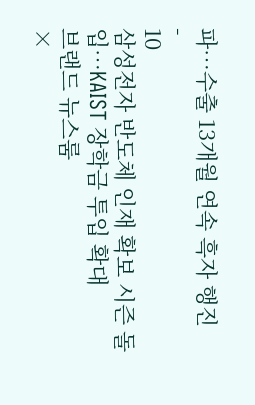파…수출 13개월 연속 흑자 행진
-
10
삼성전자 반도체 인재 확보 시즌 돌입…KAIST 장학금 투입 확대
브랜드 뉴스룸
×